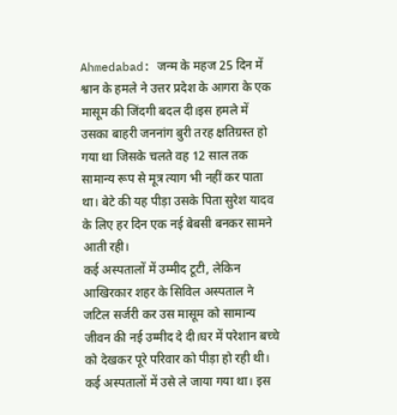Ahmedabad: जन्म के महज 25 दिन में श्वान के हमले ने उत्तर प्रदेश के आगरा के एक मासूम की जिंदगी बदल दी।इस हमले में उसका बाहरी जननांग बुरी तरह क्षतिग्रस्त हो गया था जिसके चलते वह 12 साल तक सामान्य रूप से मूत्र त्याग भी नहीं कर पाता था। बेटे की यह पीड़ा उसके पिता सुरेश यादव के लिए हर दिन एक नई बेबसी बनकर सामने आती रही।
कई अस्पतालों में उम्मीद टूटी, लेकिन आखिरकार शहर के सिविल अस्पताल ने जटिल सर्जरी कर उस मासूम को सामान्य जीवन की नई उम्मीद दे दी।घर में परेशान बच्चे को देखकर पूरे परिवार को पीड़ा हो रही थी। कई अस्पतालों में उसे ले जाया गया था। इस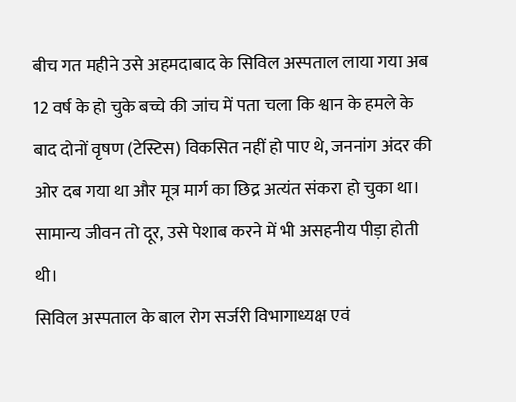बीच गत महीने उसे अहमदाबाद के सिविल अस्पताल लाया गया अब 12 वर्ष के हो चुके बच्चे की जांच में पता चला कि श्वान के हमले के बाद दोनों वृषण (टेस्टिस) विकसित नहीं हो पाए थे, जननांग अंदर की ओर दब गया था और मूत्र मार्ग का छिद्र अत्यंत संकरा हो चुका था। सामान्य जीवन तो दूर, उसे पेशाब करने में भी असहनीय पीड़ा होती थी।
सिविल अस्पताल के बाल रोग सर्जरी विभागाध्यक्ष एवं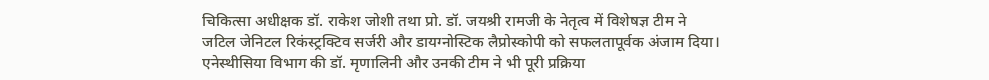चिकित्सा अधीक्षक डॉ. राकेश जोशी तथा प्रो. डॉ. जयश्री रामजी के नेतृत्व में विशेषज्ञ टीम ने जटिल जेनिटल रिकंस्ट्रक्टिव सर्जरी और डायग्नोस्टिक लैप्रोस्कोपी को सफलतापूर्वक अंजाम दिया। एनेस्थीसिया विभाग की डॉ. मृणालिनी और उनकी टीम ने भी पूरी प्रक्रिया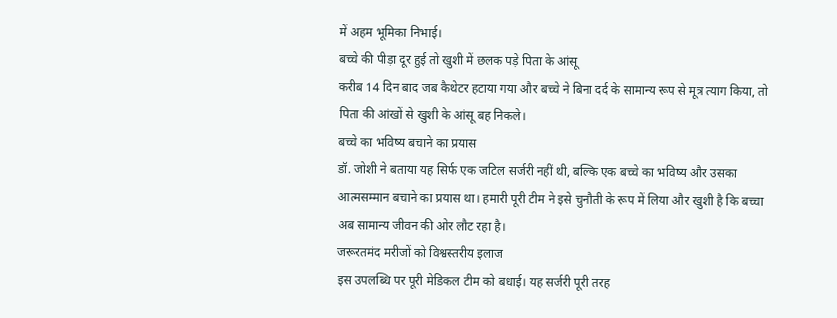में अहम भूमिका निभाई।
बच्चे की पीड़ा दूर हुई तो खुशी में छलक पड़े पिता के आंसू
करीब 14 दिन बाद जब कैथेटर हटाया गया और बच्चे ने बिना दर्द के सामान्य रूप से मूत्र त्याग किया, तो पिता की आंखों से खुशी के आंसू बह निकले।
बच्चे का भविष्य बचाने का प्रयास
डॉ. जोशी ने बताया यह सिर्फ एक जटिल सर्जरी नहीं थी, बल्कि एक बच्चे का भविष्य और उसका आत्मसम्मान बचाने का प्रयास था। हमारी पूरी टीम ने इसे चुनौती के रूप में लिया और खुशी है कि बच्चा अब सामान्य जीवन की ओर लौट रहा है।
जरूरतमंद मरीजों को विश्वस्तरीय इलाज
इस उपलब्धि पर पूरी मेडिकल टीम को बधाई। यह सर्जरी पूरी तरह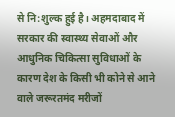से नि:शुल्क हुई है। अहमदाबाद में सरकार की स्वास्थ्य सेवाओं और आधुनिक चिकित्सा सुविधाओं के कारण देश के किसी भी कोने से आने वाले जरूरतमंद मरीजों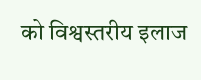को विश्वस्तरीय इलाज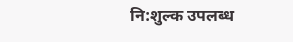नि:शुल्क उपलब्ध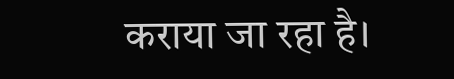कराया जा रहा है।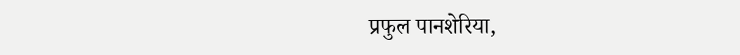प्रफुल पानशेरिया,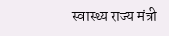स्वास्थ्य राज्य मंत्री